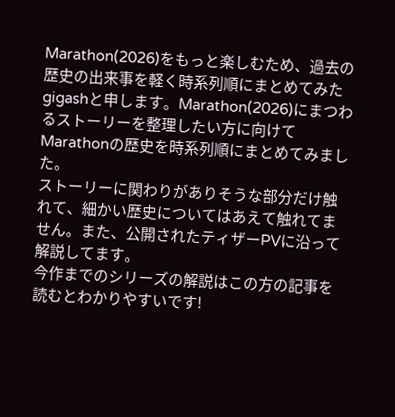Marathon(2026)をもっと楽しむため、過去の歴史の出来事を軽く時系列順にまとめてみた
gigashと申します。Marathon(2026)にまつわるストーリーを整理したい方に向けてMarathonの歴史を時系列順にまとめてみました。
ストーリーに関わりがありそうな部分だけ触れて、細かい歴史についてはあえて触れてません。また、公開されたティザーPVに沿って解説してます。
今作までのシリーズの解説はこの方の記事を読むとわかりやすいです!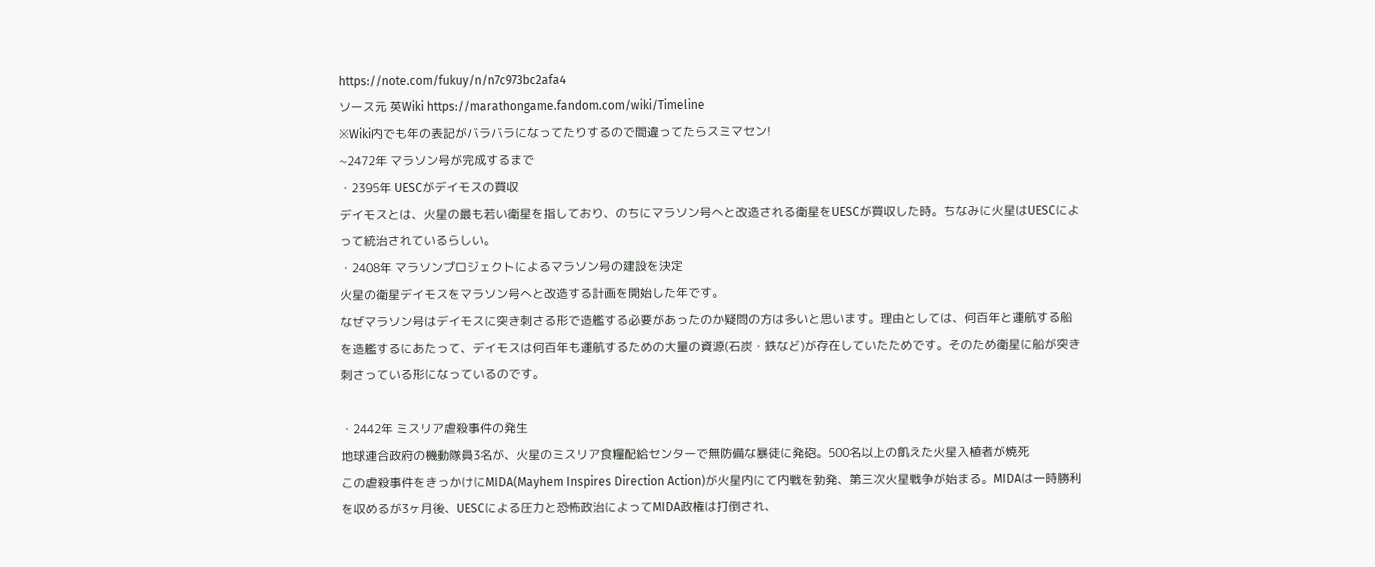https://note.com/fukuy/n/n7c973bc2afa4
ソース元 英Wiki https://marathongame.fandom.com/wiki/Timeline
※Wiki内でも年の表記がバラバラになってたりするので間違ってたらスミマセン!
~2472年 マラソン号が完成するまで
・2395年 UESCがデイモスの買収
デイモスとは、火星の最も若い衛星を指しており、のちにマラソン号へと改造される衛星をUESCが買収した時。ちなみに火星はUESCによって統治されているらしい。
・2408年 マラソンプロジェクトによるマラソン号の建設を決定
火星の衛星デイモスをマラソン号へと改造する計画を開始した年です。
なぜマラソン号はデイモスに突き刺さる形で造艦する必要があったのか疑問の方は多いと思います。理由としては、何百年と運航する船を造艦するにあたって、デイモスは何百年も運航するための大量の資源(石炭・鉄など)が存在していたためです。そのため衛星に船が突き刺さっている形になっているのです。

・2442年 ミスリア虐殺事件の発生
地球連合政府の機動隊員3名が、火星のミスリア食糧配給センターで無防備な暴徒に発砲。500名以上の飢えた火星入植者が焼死
この虐殺事件をきっかけにMIDA(Mayhem Inspires Direction Action)が火星内にて内戦を勃発、第三次火星戦争が始まる。MIDAは一時勝利を収めるが3ヶ月後、UESCによる圧力と恐怖政治によってMIDA政権は打倒され、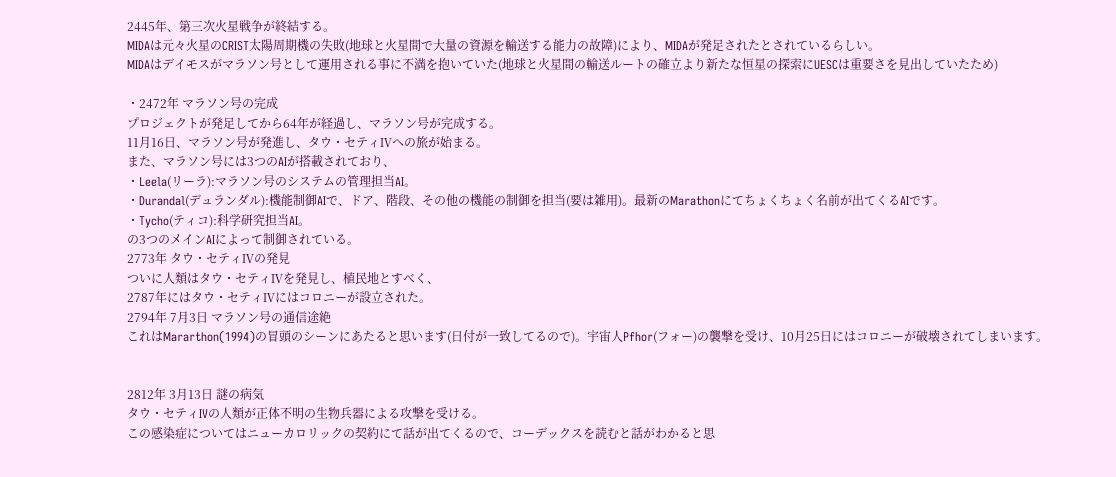2445年、第三次火星戦争が終結する。
MIDAは元々火星のCRIST太陽周期機の失敗(地球と火星間で大量の資源を輸送する能力の故障)により、MIDAが発足されたとされているらしい。
MIDAはデイモスがマラソン号として運用される事に不満を抱いていた(地球と火星間の輸送ルートの確立より新たな恒星の探索にUESCは重要さを見出していたため)

・2472年 マラソン号の完成
プロジェクトが発足してから64年が経過し、マラソン号が完成する。
11月16日、マラソン号が発進し、タウ・セティⅣへの旅が始まる。
また、マラソン号には3つのAIが搭載されており、
・Leela(リーラ):マラソン号のシステムの管理担当AI。
・Durandal(デュランダル):機能制御AIで、ドア、階段、その他の機能の制御を担当(要は雑用)。最新のMarathonにてちょくちょく名前が出てくるAIです。
・Tycho(ティコ):科学研究担当AI。
の3つのメインAIによって制御されている。
2773年 タウ・セティⅣの発見
ついに人類はタウ・セティⅣを発見し、植民地とすべく、
2787年にはタウ・セティⅣにはコロニーが設立された。
2794年 7月3日 マラソン号の通信途絶
これはMararthon(1994)の冒頭のシーンにあたると思います(日付が一致してるので)。宇宙人Pfhor(フォー)の襲撃を受け、10月25日にはコロニーが破壊されてしまいます。


2812年 3月13日 謎の病気
タウ・セティIVの人類が正体不明の生物兵器による攻撃を受ける。
この感染症についてはニューカロリックの契約にて話が出てくるので、コーデックスを読むと話がわかると思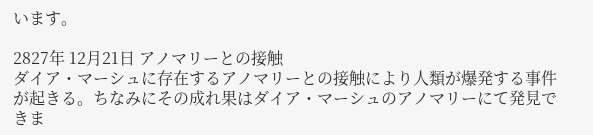います。

2827年 12月21日 アノマリーとの接触
ダイア・マーシュに存在するアノマリーとの接触により人類が爆発する事件が起きる。ちなみにその成れ果はダイア・マーシュのアノマリーにて発見できま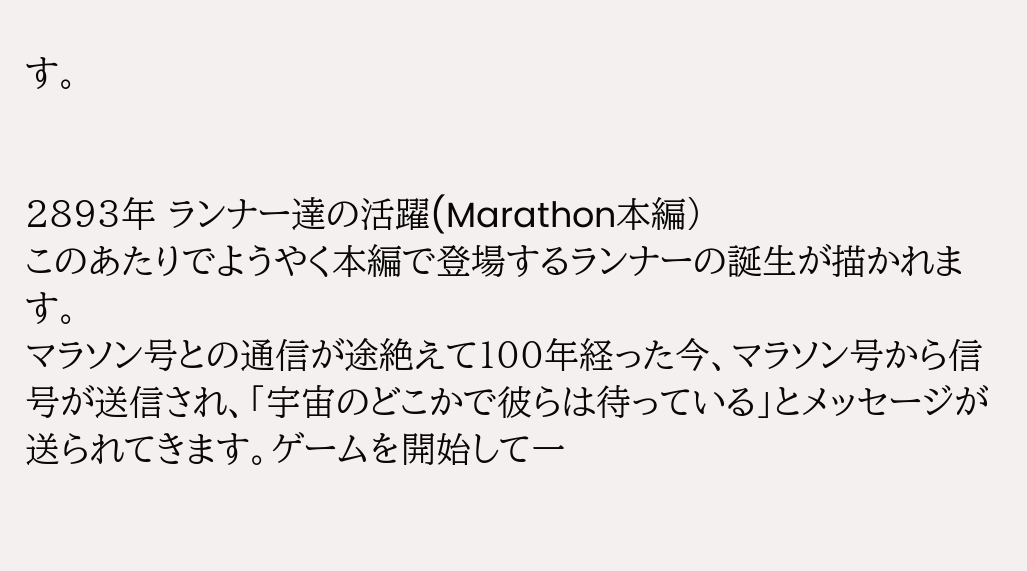す。


2893年 ランナー達の活躍(Marathon本編)
このあたりでようやく本編で登場するランナーの誕生が描かれます。
マラソン号との通信が途絶えて100年経った今、マラソン号から信号が送信され、「宇宙のどこかで彼らは待っている」とメッセージが送られてきます。ゲームを開始して一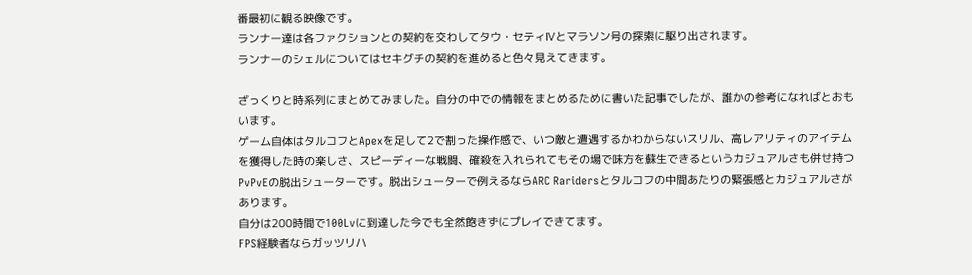番最初に観る映像です。
ランナー達は各ファクションとの契約を交わしてタウ・セティⅣとマラソン号の探索に駆り出されます。
ランナーのシェルについてはセキグチの契約を進めると色々見えてきます。

ざっくりと時系列にまとめてみました。自分の中での情報をまとめるために書いた記事でしたが、誰かの参考になればとおもいます。
ゲーム自体はタルコフとApexを足して2で割った操作感で、いつ敵と遭遇するかわからないスリル、高レアリティのアイテムを獲得した時の楽しさ、スピーディーな戦闘、確殺を入れられてもその場で味方を蘇生できるというカジュアルさも併せ持つPvPvEの脱出シューターです。脱出シューターで例えるならARC Raridersとタルコフの中間あたりの緊張感とカジュアルさがあります。
自分は200時間で100Lvに到達した今でも全然飽きずにプレイできてます。
FPS経験者ならガッツリハ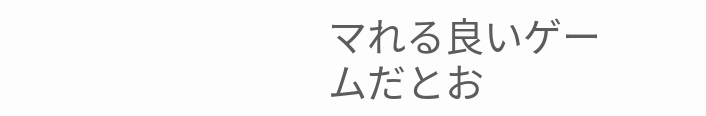マれる良いゲームだとお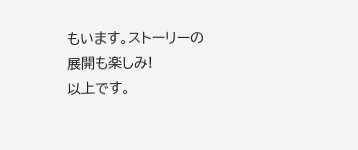もいます。ストーリーの展開も楽しみ!
以上です。